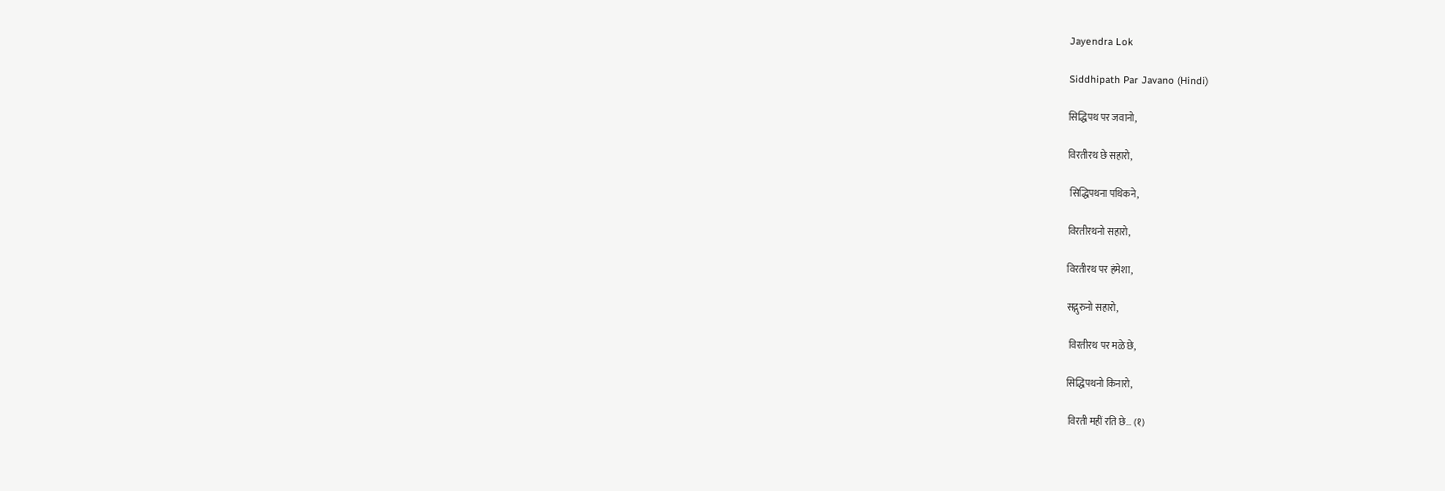Jayendra Lok

Siddhipath Par Javano (Hindi)

सिद्धिपथ पर जवानो,

विरतीरथ छे सहारो,

 सिद्धिपथना पथिकने,

विरतीरथनो सहारो,

विरतीरथ पर हंमेशा,

सद्गुरुनो सहारो,

 विरतीरथ पर मळे छे,

सिद्धिपथनो किनारो,

 विरती महीं रति छे… (१)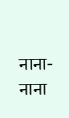नाना-नाना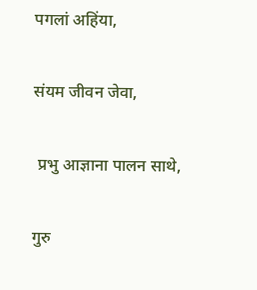पगलां अहिंया,

संयम जीवन जेवा,

 प्रभु आज्ञाना पालन साथे,

गुरु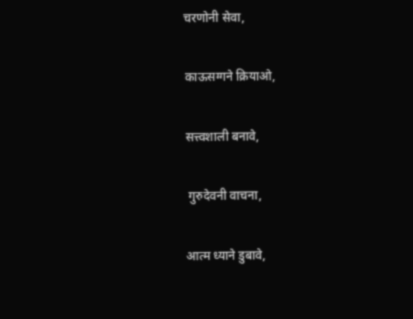चरणोनी सेवा,

काऊसग्गने क्रियाओ,

सत्त्वशाली बनावे,

 गुरुदेवनी वाचना,

आत्म ध्याने डुबावे,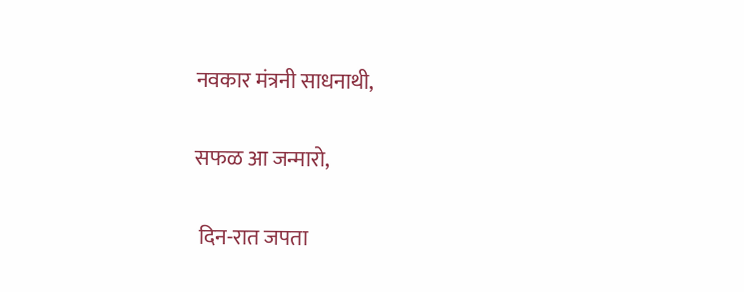नवकार मंत्रनी साधनाथी,

सफळ आ जन्मारो,

 दिन-रात जपता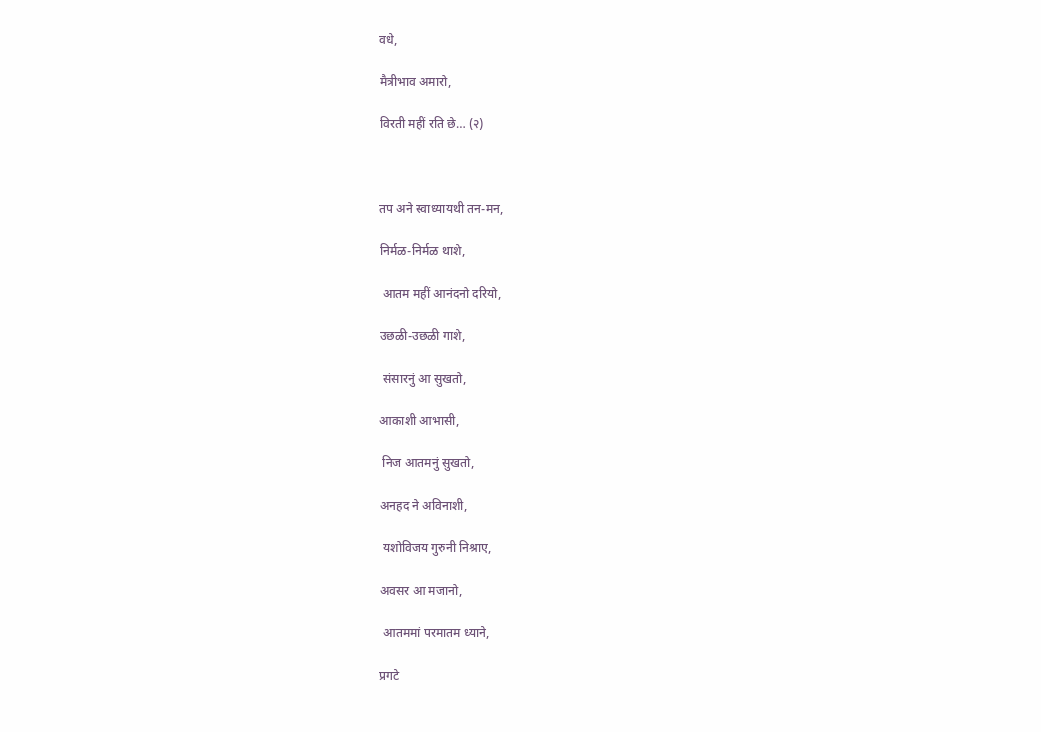वधे,

मैत्रीभाव अमारो,

विरती महीं रति छे… (२)



तप अने स्वाध्यायथी तन-मन,

निर्मळ-निर्मळ थाशे,

 आतम महीं आनंदनो दरियो,

उछळी-उछळी गाशे,

 संसारनुं आ सुखतो,

आकाशी आभासी,

 निज आतमनुं सुखतो,

अनहद ने अविनाशी,

 यशोविजय गुरुनी निश्राए,

अवसर आ मजानो,

 आतममां परमातम ध्याने,

प्रगटे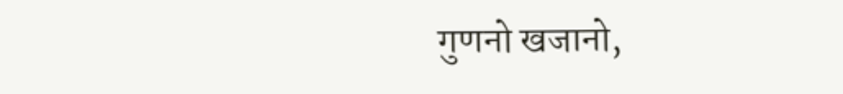गुणनो खजानो,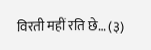विरती महीं रति छे… (३)